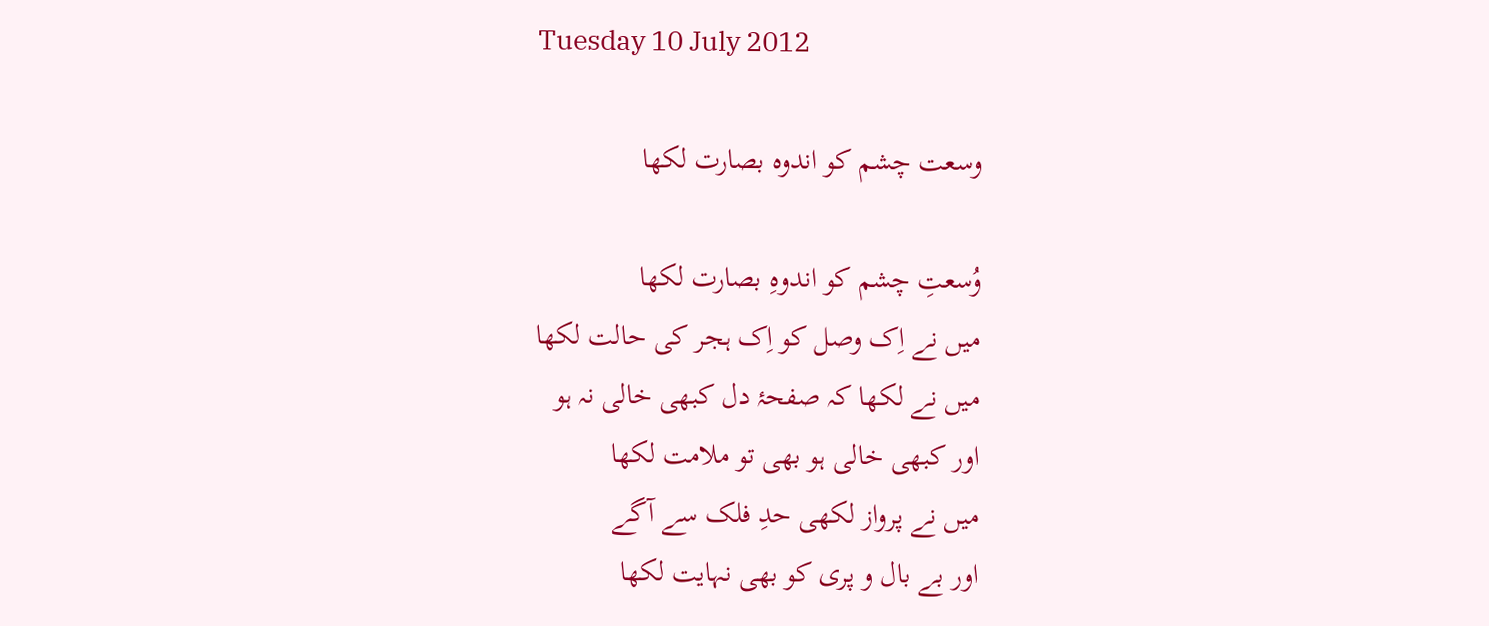Tuesday 10 July 2012

وسعت چشم کو اندوہ بصارت لکھا

وُسعتِ چشم کو اندوہِ بصارت لکھا
میں نے اِک وصل کو اِک ہجر کی حالت لکھا
میں نے لکھا کہ صفحۂ دل کبھی خالی نہ ہو
اور کبھی خالی ہو بھی تو ملامت لکھا
میں نے پرواز لکھی حدِ فلک سے آگے
اور بے بال و پری کو بھی نہایت لکھا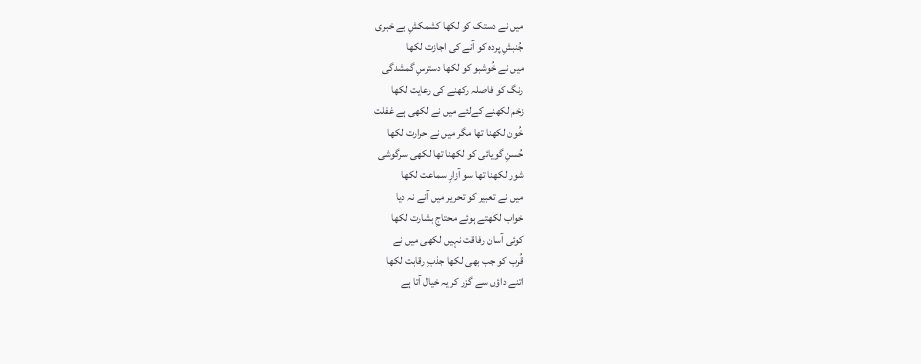میں نے دستک کو لکھا کشمکشِ بے خبری
جُنبشِ پردہ کو آنے کی اجازت لکھا
میں نے خُوشبو کو لکھا دسترسِ گمشدگی
رنگ کو فاصلہ رکھنے کی رعایت لکھا
زخم لکھنے کےلئے میں نے لکھی ہے غفلت
خُون لکھنا تھا مگر میں نے حرارت لکھا
حُسنِ گویائی کو لکھنا تھا لکھی سرگوشی
شور لکھنا تھا سو آزارِ سماعت لکھا
میں نے تعبیر کو تحریر میں آنے نہ دیا
خواب لکھتے ہوئے محتاجِ بشارت لکھا
کوئی آسان رفاقت نہیں لکھی میں نے
قُرب کو جب بھی لکھا جذبِ رقابت لکھا
اتنے داؤں سے گزر کر یہ خیال آتا ہے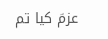عزمؔ کیا تم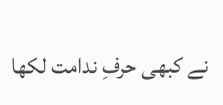نے کبھی حرفِ ندامت لکھا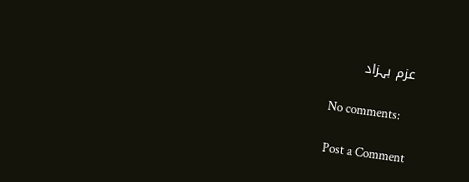عزم بہزاد

No comments:

Post a Comment